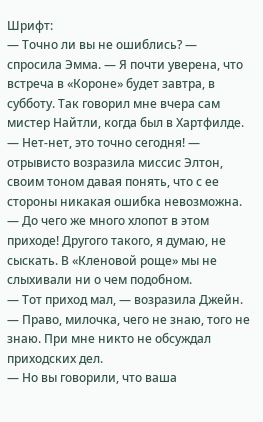Шрифт:
— Точно ли вы не ошиблись? — спросила Эмма. — Я почти уверена, что встреча в «Короне» будет завтра, в субботу. Так говорил мне вчера сам мистер Найтли, когда был в Хартфилде.
— Нет-нет, это точно сегодня! — отрывисто возразила миссис Элтон, своим тоном давая понять, что с ее стороны никакая ошибка невозможна. — До чего же много хлопот в этом приходе! Другого такого, я думаю, не сыскать. В «Кленовой роще» мы не слыхивали ни о чем подобном.
— Тот приход мал, — возразила Джейн.
— Право, милочка, чего не знаю, того не знаю. При мне никто не обсуждал приходских дел.
— Но вы говорили, что ваша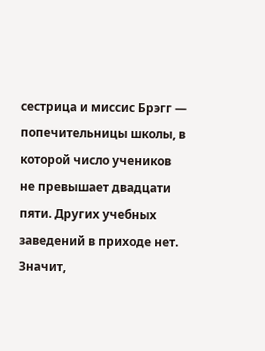сестрица и миссис Брэгг — попечительницы школы, в которой число учеников не превышает двадцати пяти. Других учебных заведений в приходе нет. Значит,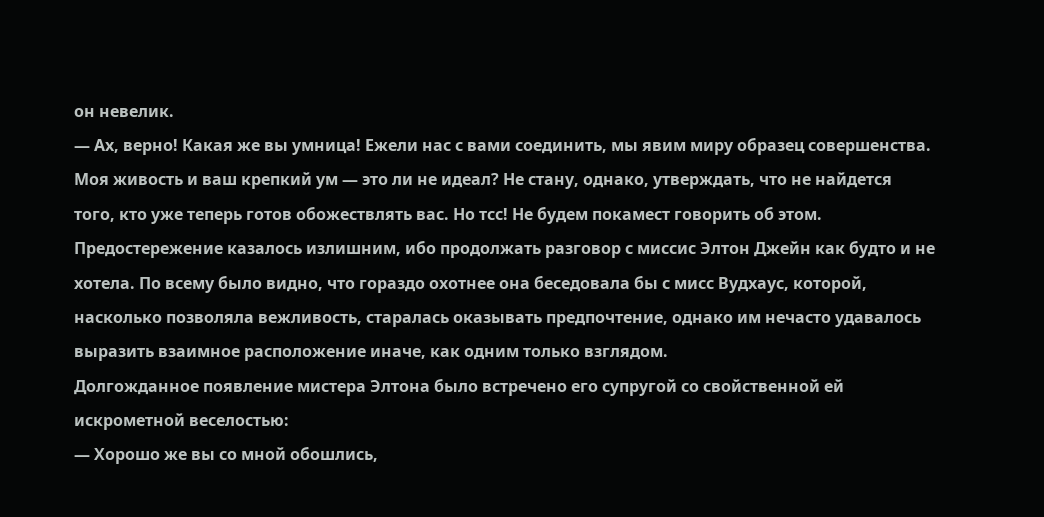он невелик.
— Ах, верно! Какая же вы умница! Ежели нас с вами соединить, мы явим миру образец совершенства. Моя живость и ваш крепкий ум — это ли не идеал? Не стану, однако, утверждать, что не найдется того, кто уже теперь готов обожествлять вас. Но тсс! Не будем покамест говорить об этом.
Предостережение казалось излишним, ибо продолжать разговор с миссис Элтон Джейн как будто и не хотела. По всему было видно, что гораздо охотнее она беседовала бы с мисс Вудхаус, которой, насколько позволяла вежливость, старалась оказывать предпочтение, однако им нечасто удавалось выразить взаимное расположение иначе, как одним только взглядом.
Долгожданное появление мистера Элтона было встречено его супругой со свойственной ей искрометной веселостью:
— Хорошо же вы со мной обошлись,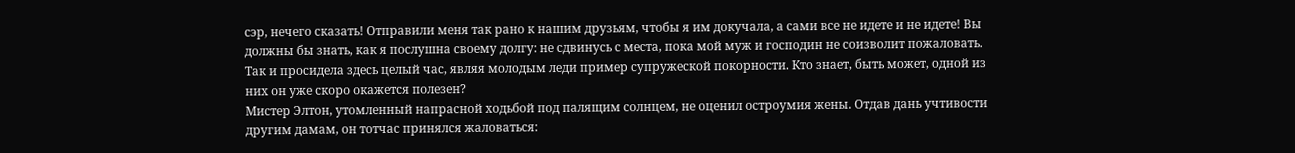сэр, нечего сказать! Отправили меня так рано к нашим друзьям, чтобы я им докучала, а сами все не идете и не идете! Вы должны бы знать, как я послушна своему долгу: не сдвинусь с места, пока мой муж и господин не соизволит пожаловать. Так и просидела здесь целый час, являя молодым леди пример супружеской покорности. Кто знает, быть может, одной из них он уже скоро окажется полезен?
Мистер Элтон, утомленный напрасной ходьбой под палящим солнцем, не оценил остроумия жены. Отдав дань учтивости другим дамам, он тотчас принялся жаловаться: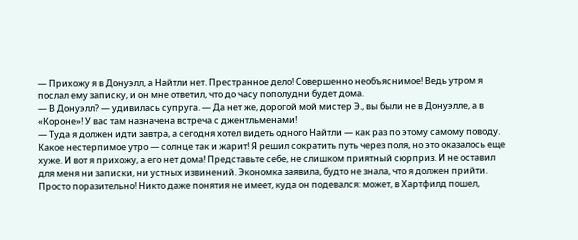— Прихожу я в Донуэлл, а Найтли нет. Престранное дело! Совершенно необъяснимое! Ведь утром я послал ему записку, и он мне ответил, что до часу пополудни будет дома.
— В Донуэлл? — удивилась супруга. — Да нет же, дорогой мой мистер Э., вы были не в Донуэлле, а в «Короне»! У вас там назначена встреча с джентльменами!
— Туда я должен идти завтра, а сегодня хотел видеть одного Найтли — как раз по этому самому поводу. Какое нестерпимое утро — солнце так и жарит! Я решил сократить путь через поля, но это оказалось еще хуже. И вот я прихожу, а его нет дома! Представьте себе, не слишком приятный сюрприз. И не оставил для меня ни записки, ни устных извинений. Экономка заявила, будто не знала, что я должен прийти. Просто поразительно! Никто даже понятия не имеет, куда он подевался: может, в Хартфилд пошел,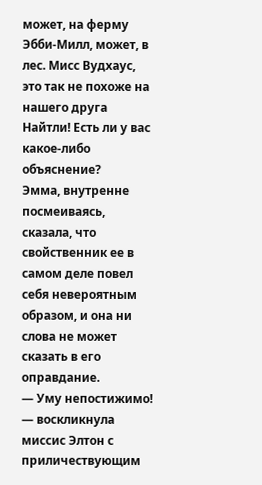может, на ферму Эбби-Милл, может, в лес. Мисс Вудхаус, это так не похоже на нашего друга Найтли! Есть ли у вас какое-либо объяснение?
Эмма, внутренне посмеиваясь, сказала, что свойственник ее в самом деле повел себя невероятным образом, и она ни слова не может сказать в его оправдание.
— Уму непостижимо! — воскликнула миссис Элтон с приличествующим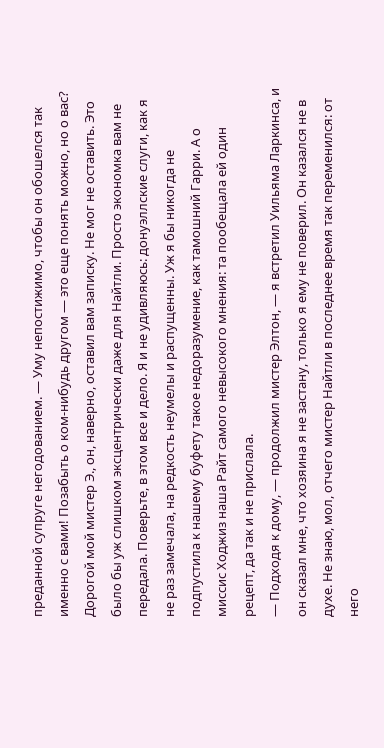преданной супруге негодованием. — Уму непостижимо, чтобы он обошелся так именно с вами! Позабыть о ком-нибудь другом — это еще понять можно, но о вас? Дорогой мой мистер Э., он, наверно, оставил вам записку. Не мог не оставить. Это было бы уж слишком эксцентрически даже для Найтли. Просто экономка вам не передала. Поверьте, в этом все и дело. Я и не удивляюсь: донуэллские слуги, как я не раз замечала, на редкость неумелы и распущенны. Уж я бы никогда не подпустила к нашему буфету такое недоразумение, как тамошний Гарри. А о миссис Ходжиз наша Райт самого невысокого мнения: та пообещала ей один рецепт, да так и не прислала.
— Подходя к дому, — продолжил мистер Элтон, — я встретил Уильяма Ларкинса, и он сказал мне, что хозяина я не застану, только я ему не поверил. Он казался не в духе. Не знаю, мол, отчего мистер Найтли в последнее время так переменился: от него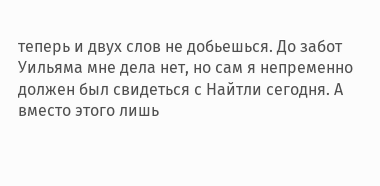теперь и двух слов не добьешься. До забот Уильяма мне дела нет, но сам я непременно должен был свидеться с Найтли сегодня. А вместо этого лишь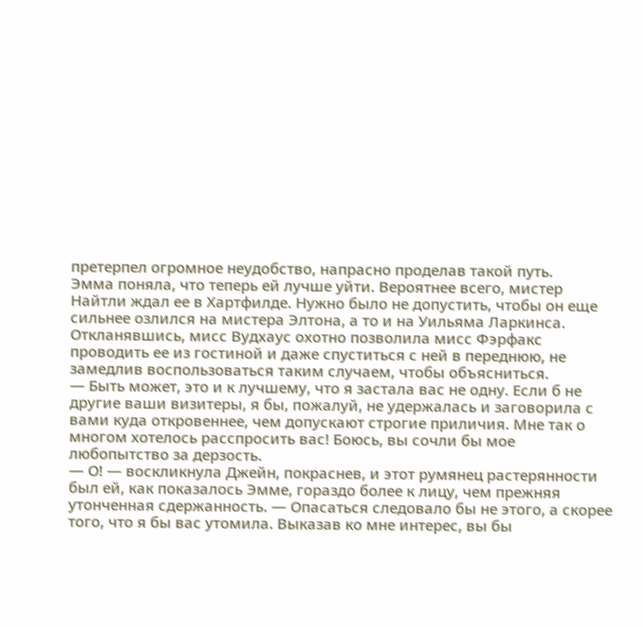претерпел огромное неудобство, напрасно проделав такой путь.
Эмма поняла, что теперь ей лучше уйти. Вероятнее всего, мистер Найтли ждал ее в Хартфилде. Нужно было не допустить, чтобы он еще сильнее озлился на мистера Элтона, а то и на Уильяма Ларкинса.
Откланявшись, мисс Вудхаус охотно позволила мисс Фэрфакс проводить ее из гостиной и даже спуститься с ней в переднюю, не замедлив воспользоваться таким случаем, чтобы объясниться.
— Быть может, это и к лучшему, что я застала вас не одну. Если б не другие ваши визитеры, я бы, пожалуй, не удержалась и заговорила с вами куда откровеннее, чем допускают строгие приличия. Мне так о многом хотелось расспросить вас! Боюсь, вы сочли бы мое любопытство за дерзость.
— О! — воскликнула Джейн, покраснев, и этот румянец растерянности был ей, как показалось Эмме, гораздо более к лицу, чем прежняя утонченная сдержанность. — Опасаться следовало бы не этого, а скорее того, что я бы вас утомила. Выказав ко мне интерес, вы бы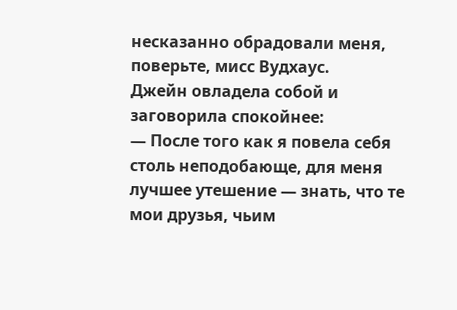несказанно обрадовали меня, поверьте, мисс Вудхаус.
Джейн овладела собой и заговорила спокойнее:
— После того как я повела себя столь неподобающе, для меня лучшее утешение — знать, что те мои друзья, чьим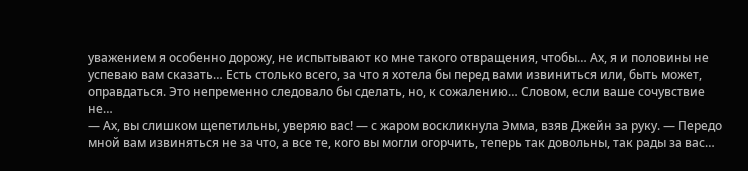уважением я особенно дорожу, не испытывают ко мне такого отвращения, чтобы… Ах, я и половины не успеваю вам сказать… Есть столько всего, за что я хотела бы перед вами извиниться или, быть может, оправдаться. Это непременно следовало бы сделать, но, к сожалению… Словом, если ваше сочувствие не…
— Ах, вы слишком щепетильны, уверяю вас! — с жаром воскликнула Эмма, взяв Джейн за руку. — Передо мной вам извиняться не за что, а все те, кого вы могли огорчить, теперь так довольны, так рады за вас…